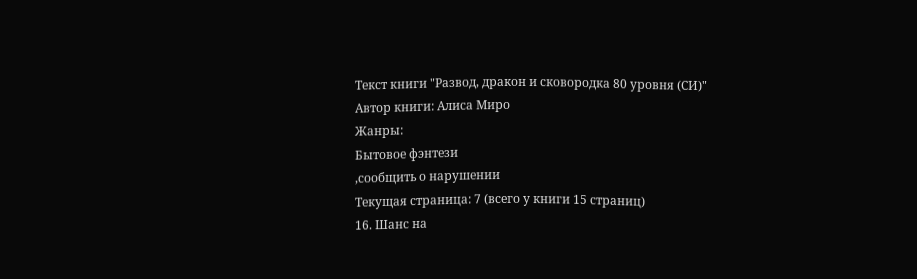Текст книги "Развод, дракон и сковородка 80 уровня (СИ)"
Автор книги: Алиса Миро
Жанры:
Бытовое фэнтези
,сообщить о нарушении
Текущая страница: 7 (всего у книги 15 страниц)
16. Шанс на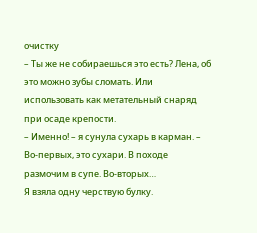очистку
– Ты же не собираешься это есть? Лена, об это можно зубы сломать. Или использовать как метательный снаряд при осаде крепости.
– Именно! – я сунула сухарь в карман. – Во-первых, это сухари. В походе размочим в супе. Во-вторых…
Я взяла одну черствую булку.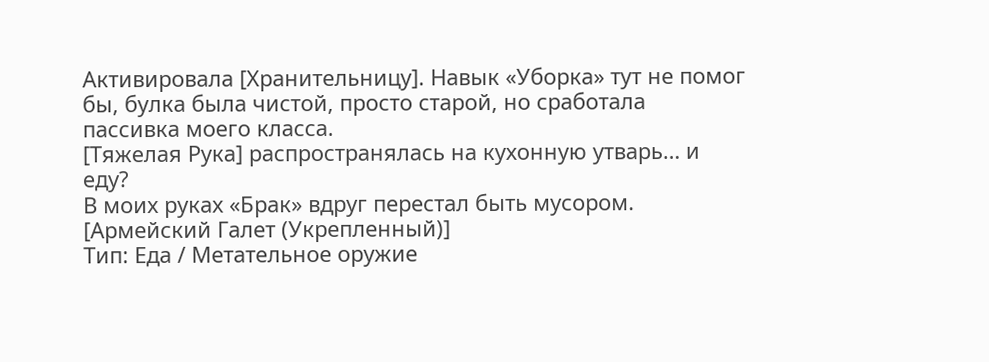Активировала [Хранительницу]. Навык «Уборка» тут не помог бы, булка была чистой, просто старой, но сработала пассивка моего класса.
[Тяжелая Рука] распространялась на кухонную утварь… и еду?
В моих руках «Брак» вдруг перестал быть мусором.
[Армейский Галет (Укрепленный)]
Тип: Еда / Метательное оружие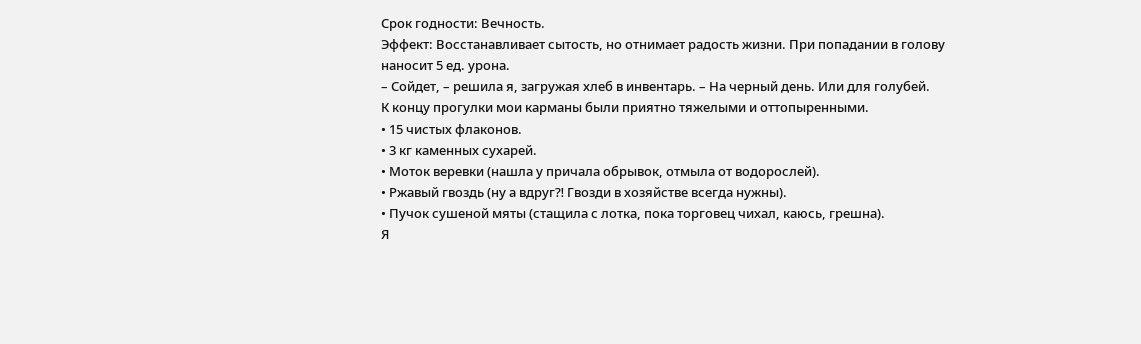Срок годности: Вечность.
Эффект: Восстанавливает сытость, но отнимает радость жизни. При попадании в голову наносит 5 ед. урона.
– Сойдет, – решила я, загружая хлеб в инвентарь. – На черный день. Или для голубей.
К концу прогулки мои карманы были приятно тяжелыми и оттопыренными.
• 15 чистых флаконов.
• 3 кг каменных сухарей.
• Моток веревки (нашла у причала обрывок, отмыла от водорослей).
• Ржавый гвоздь (ну а вдруг⁈ Гвозди в хозяйстве всегда нужны).
• Пучок сушеной мяты (стащила с лотка, пока торговец чихал, каюсь, грешна).
Я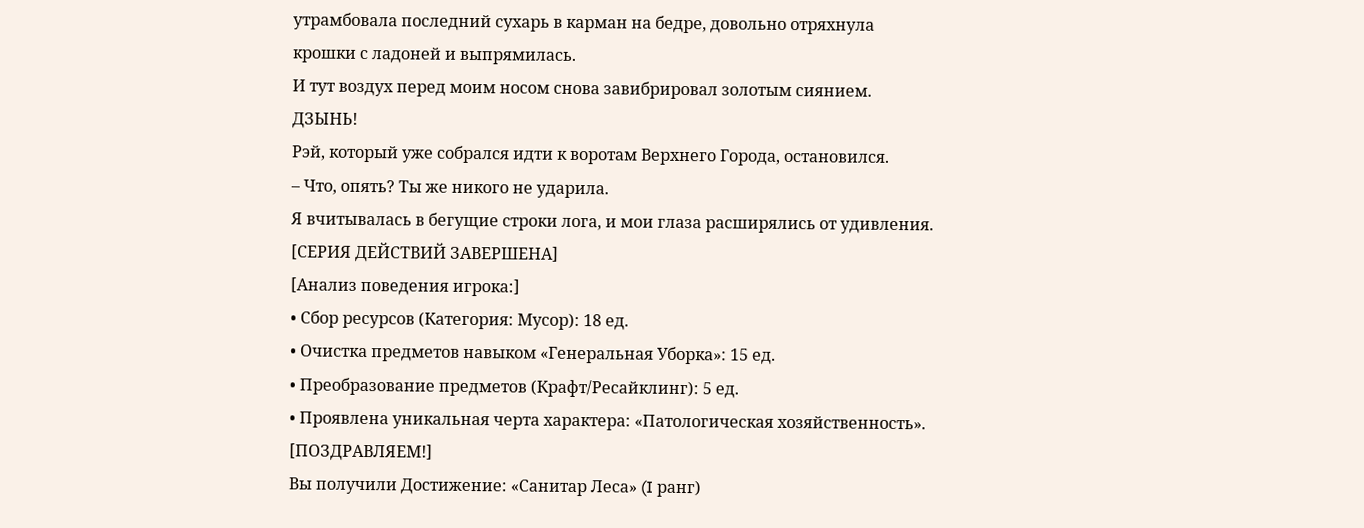утрамбовала последний сухарь в карман на бедре, довольно отряхнула крошки с ладоней и выпрямилась.
И тут воздух перед моим носом снова завибрировал золотым сиянием.
ДЗЫНЬ!
Рэй, который уже собрался идти к воротам Верхнего Города, остановился.
– Что, опять? Ты же никого не ударила.
Я вчитывалась в бегущие строки лога, и мои глаза расширялись от удивления.
[СЕРИЯ ДЕЙСТВИЙ ЗАВЕРШЕНА]
[Анализ поведения игрока:]
• Сбор ресурсов (Категория: Мусор): 18 ед.
• Очистка предметов навыком «Генеральная Уборка»: 15 ед.
• Преобразование предметов (Крафт/Ресайклинг): 5 ед.
• Проявлена уникальная черта характера: «Патологическая хозяйственность».
[ПОЗДРАВЛЯЕМ!]
Вы получили Достижение: «Санитар Леса» (I ранг)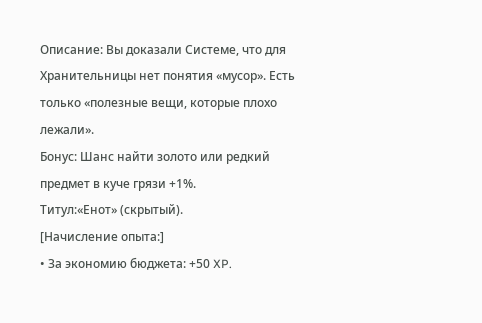Описание: Вы доказали Системе, что для Хранительницы нет понятия «мусор». Есть только «полезные вещи, которые плохо лежали».
Бонус: Шанс найти золото или редкий предмет в куче грязи +1%.
Титул:«Енот» (скрытый).
[Начисление опыта:]
• За экономию бюджета: +50 XP.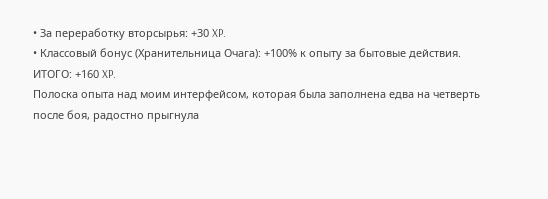• За переработку вторсырья: +30 XP.
• Классовый бонус (Хранительница Очага): +100% к опыту за бытовые действия.
ИТОГО: +160 XP.
Полоска опыта над моим интерфейсом, которая была заполнена едва на четверть после боя, радостно прыгнула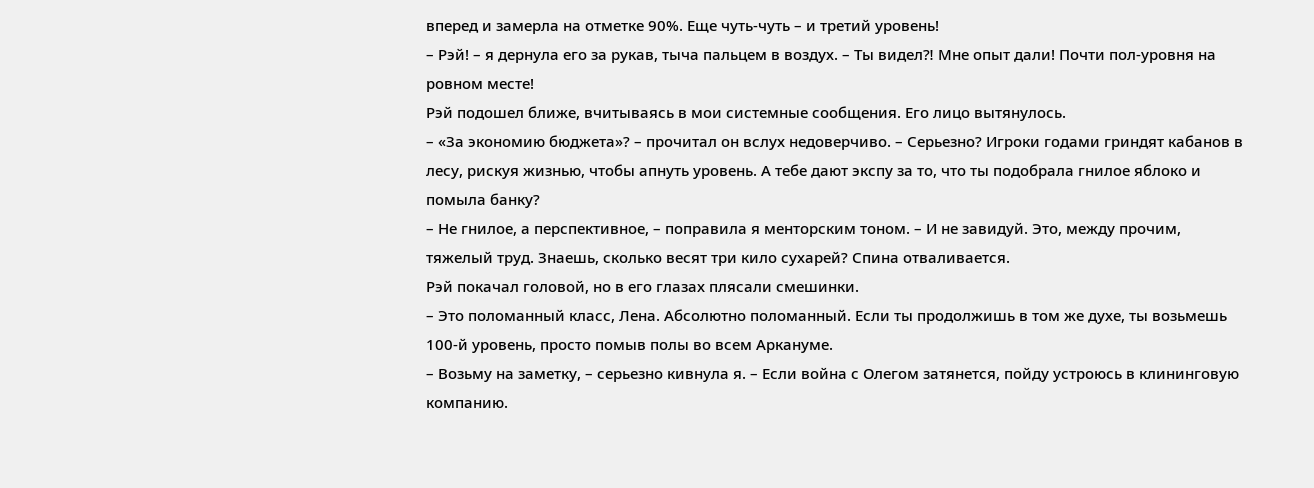вперед и замерла на отметке 90%. Еще чуть-чуть – и третий уровень!
– Рэй! – я дернула его за рукав, тыча пальцем в воздух. – Ты видел⁈ Мне опыт дали! Почти пол-уровня на ровном месте!
Рэй подошел ближе, вчитываясь в мои системные сообщения. Его лицо вытянулось.
– «За экономию бюджета»? – прочитал он вслух недоверчиво. – Серьезно? Игроки годами гриндят кабанов в лесу, рискуя жизнью, чтобы апнуть уровень. А тебе дают экспу за то, что ты подобрала гнилое яблоко и помыла банку?
– Не гнилое, а перспективное, – поправила я менторским тоном. – И не завидуй. Это, между прочим, тяжелый труд. Знаешь, сколько весят три кило сухарей? Спина отваливается.
Рэй покачал головой, но в его глазах плясали смешинки.
– Это поломанный класс, Лена. Абсолютно поломанный. Если ты продолжишь в том же духе, ты возьмешь 100-й уровень, просто помыв полы во всем Аркануме.
– Возьму на заметку, – серьезно кивнула я. – Если война с Олегом затянется, пойду устроюсь в клининговую компанию.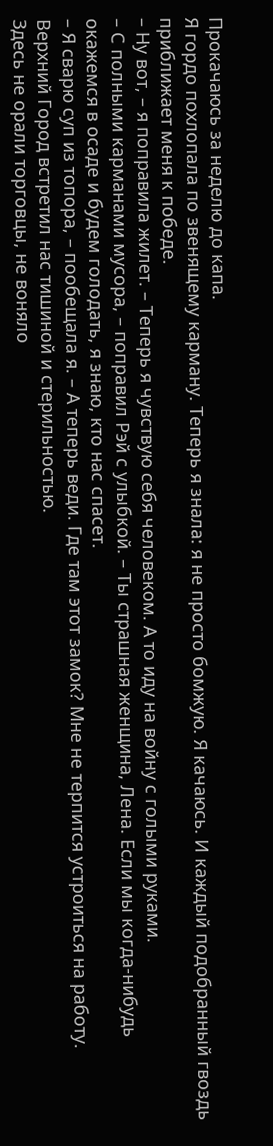Прокачаюсь за неделю до капа.
Я гордо похлопала по звенящему карману. Теперь я знала: я не просто бомжую. Я качаюсь. И каждый подобранный гвоздь приближает меня к победе.
– Ну вот, – я поправила жилет. – Теперь я чувствую себя человеком. А то иду на войну с голыми руками.
– С полными карманами мусора, – поправил Рэй с улыбкой. – Ты страшная женщина, Лена. Если мы когда-нибудь окажемся в осаде и будем голодать, я знаю, кто нас спасет.
– Я сварю суп из топора, – пообещала я. – А теперь веди. Где там этот замок? Мне не терпится устроиться на работу.
Верхний Город встретил нас тишиной и стерильностью.
Здесь не орали торговцы, не воняло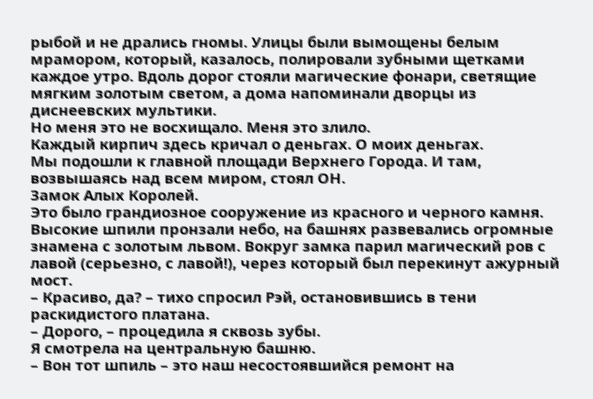рыбой и не дрались гномы. Улицы были вымощены белым мрамором, который, казалось, полировали зубными щетками каждое утро. Вдоль дорог стояли магические фонари, светящие мягким золотым светом, а дома напоминали дворцы из диснеевских мультики.
Но меня это не восхищало. Меня это злило.
Каждый кирпич здесь кричал о деньгах. О моих деньгах.
Мы подошли к главной площади Верхнего Города. И там, возвышаясь над всем миром, стоял ОН.
Замок Алых Королей.
Это было грандиозное сооружение из красного и черного камня. Высокие шпили пронзали небо, на башнях развевались огромные знамена с золотым львом. Вокруг замка парил магический ров с лавой (серьезно, с лавой!), через который был перекинут ажурный мост.
– Красиво, да? – тихо спросил Рэй, остановившись в тени раскидистого платана.
– Дорого, – процедила я сквозь зубы.
Я смотрела на центральную башню.
– Вон тот шпиль – это наш несостоявшийся ремонт на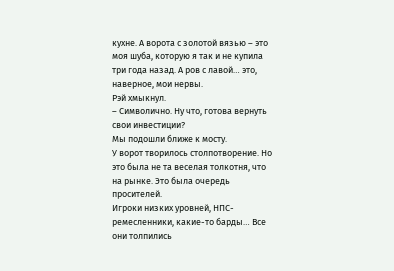кухне. А ворота с золотой вязью – это моя шуба, которую я так и не купила три года назад. А ров с лавой… это, наверное, мои нервы.
Рэй хмыкнул.
– Символично. Ну что, готова вернуть свои инвестиции?
Мы подошли ближе к мосту.
У ворот творилось столпотворение. Но это была не та веселая толкотня, что на рынке. Это была очередь просителей.
Игроки низких уровней, НПС-ремесленники, какие-то барды… Все они толпились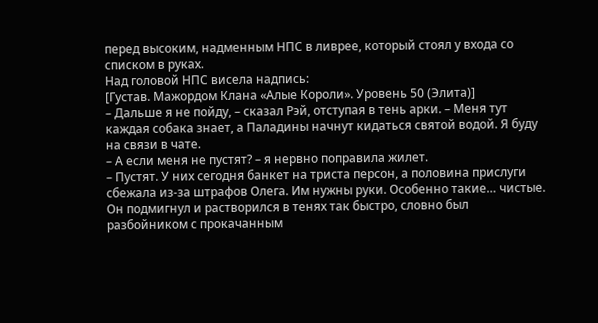перед высоким, надменным НПС в ливрее, который стоял у входа со списком в руках.
Над головой НПС висела надпись:
[Густав. Мажордом Клана «Алые Короли». Уровень 50 (Элита)]
– Дальше я не пойду, – сказал Рэй, отступая в тень арки. – Меня тут каждая собака знает, а Паладины начнут кидаться святой водой. Я буду на связи в чате.
– А если меня не пустят? – я нервно поправила жилет.
– Пустят. У них сегодня банкет на триста персон, а половина прислуги сбежала из-за штрафов Олега. Им нужны руки. Особенно такие… чистые.
Он подмигнул и растворился в тенях так быстро, словно был разбойником с прокачанным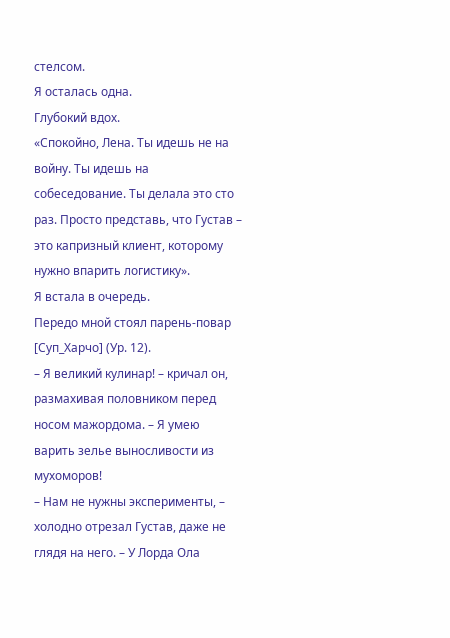стелсом.
Я осталась одна.
Глубокий вдох.
«Спокойно, Лена. Ты идешь не на войну. Ты идешь на собеседование. Ты делала это сто раз. Просто представь, что Густав – это капризный клиент, которому нужно впарить логистику».
Я встала в очередь.
Передо мной стоял парень-повар [Суп_Харчо] (Ур. 12).
– Я великий кулинар! – кричал он, размахивая половником перед носом мажордома. – Я умею варить зелье выносливости из мухоморов!
– Нам не нужны эксперименты, – холодно отрезал Густав, даже не глядя на него. – У Лорда Ола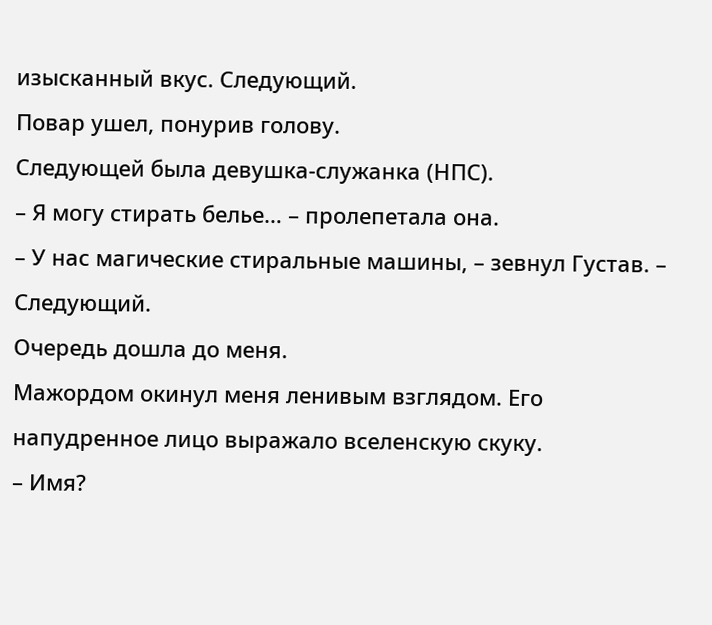изысканный вкус. Следующий.
Повар ушел, понурив голову.
Следующей была девушка-служанка (НПС).
– Я могу стирать белье… – пролепетала она.
– У нас магические стиральные машины, – зевнул Густав. – Следующий.
Очередь дошла до меня.
Мажордом окинул меня ленивым взглядом. Его напудренное лицо выражало вселенскую скуку.
– Имя?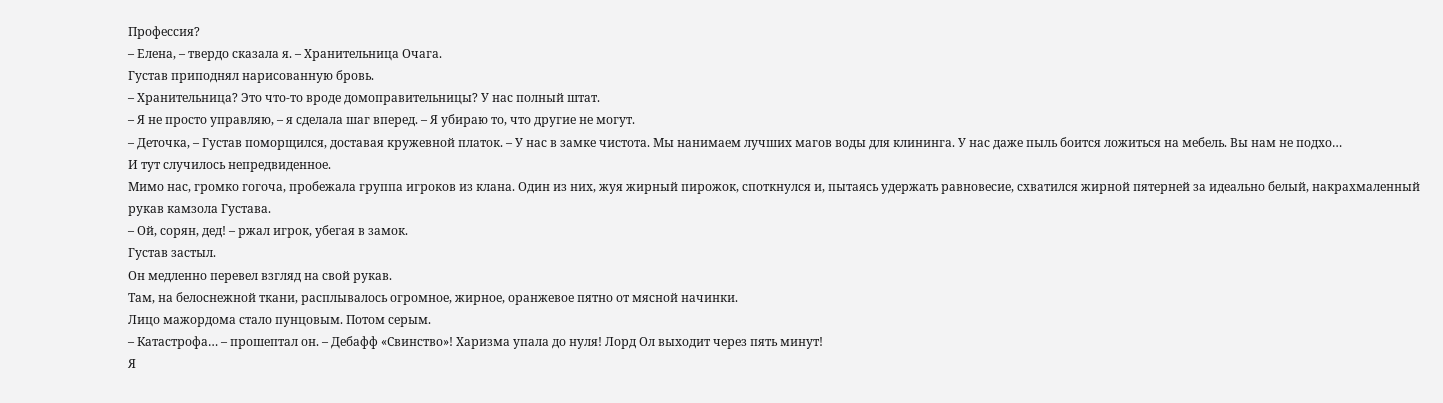Профессия?
– Елена, – твердо сказала я. – Хранительница Очага.
Густав приподнял нарисованную бровь.
– Хранительница? Это что-то вроде домоправительницы? У нас полный штат.
– Я не просто управляю, – я сделала шаг вперед. – Я убираю то, что другие не могут.
– Деточка, – Густав поморщился, доставая кружевной платок. – У нас в замке чистота. Мы нанимаем лучших магов воды для клининга. У нас даже пыль боится ложиться на мебель. Вы нам не подхо…
И тут случилось непредвиденное.
Мимо нас, громко гогоча, пробежала группа игроков из клана. Один из них, жуя жирный пирожок, споткнулся и, пытаясь удержать равновесие, схватился жирной пятерней за идеально белый, накрахмаленный рукав камзола Густава.
– Ой, сорян, дед! – ржал игрок, убегая в замок.
Густав застыл.
Он медленно перевел взгляд на свой рукав.
Там, на белоснежной ткани, расплывалось огромное, жирное, оранжевое пятно от мясной начинки.
Лицо мажордома стало пунцовым. Потом серым.
– Катастрофа… – прошептал он. – Дебафф «Свинство»! Харизма упала до нуля! Лорд Ол выходит через пять минут!
Я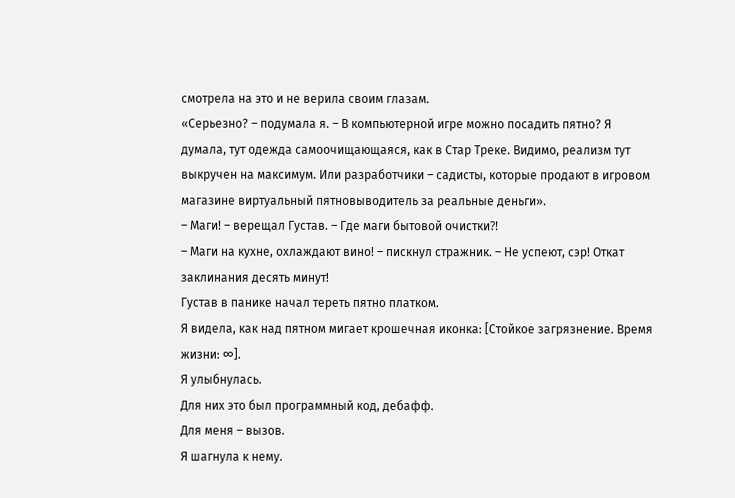смотрела на это и не верила своим глазам.
«Серьезно? – подумала я. – В компьютерной игре можно посадить пятно? Я думала, тут одежда самоочищающаяся, как в Стар Треке. Видимо, реализм тут выкручен на максимум. Или разработчики – садисты, которые продают в игровом магазине виртуальный пятновыводитель за реальные деньги».
– Маги! – верещал Густав. – Где маги бытовой очистки⁈
– Маги на кухне, охлаждают вино! – пискнул стражник. – Не успеют, сэр! Откат заклинания десять минут!
Густав в панике начал тереть пятно платком.
Я видела, как над пятном мигает крошечная иконка: [Стойкое загрязнение. Время жизни: ∞].
Я улыбнулась.
Для них это был программный код, дебафф.
Для меня – вызов.
Я шагнула к нему.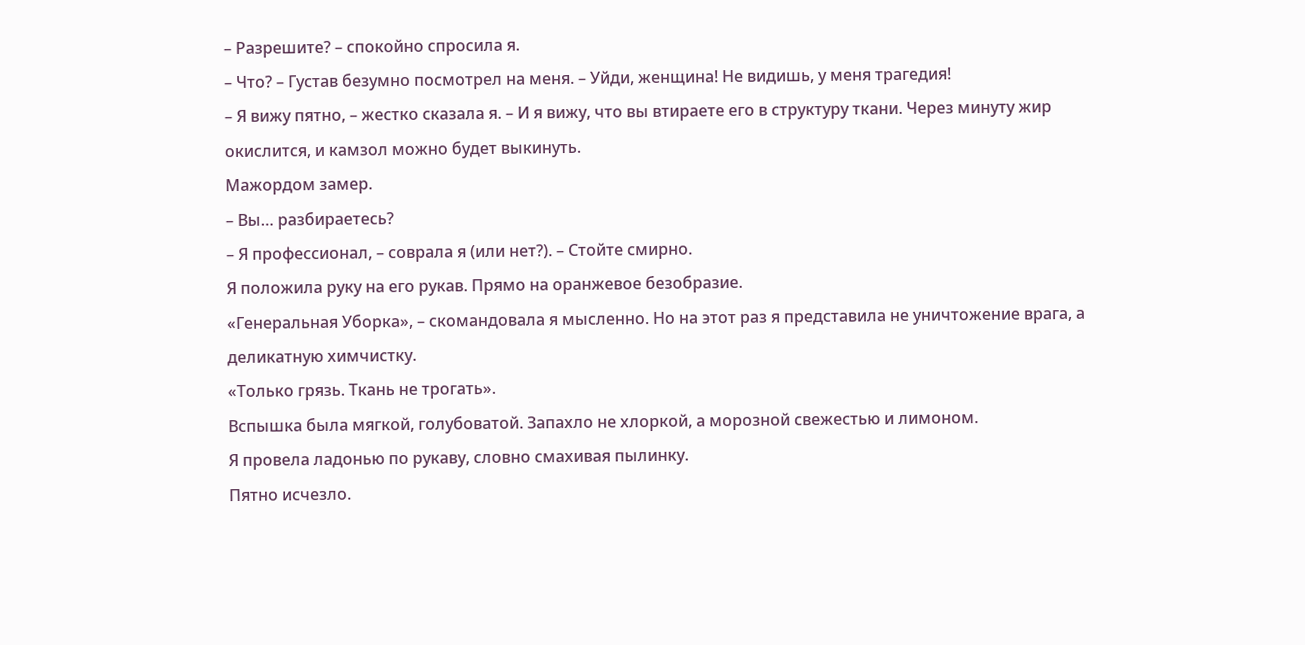– Разрешите? – спокойно спросила я.
– Что? – Густав безумно посмотрел на меня. – Уйди, женщина! Не видишь, у меня трагедия!
– Я вижу пятно, – жестко сказала я. – И я вижу, что вы втираете его в структуру ткани. Через минуту жир окислится, и камзол можно будет выкинуть.
Мажордом замер.
– Вы… разбираетесь?
– Я профессионал, – соврала я (или нет?). – Стойте смирно.
Я положила руку на его рукав. Прямо на оранжевое безобразие.
«Генеральная Уборка», – скомандовала я мысленно. Но на этот раз я представила не уничтожение врага, а деликатную химчистку.
«Только грязь. Ткань не трогать».
Вспышка была мягкой, голубоватой. Запахло не хлоркой, а морозной свежестью и лимоном.
Я провела ладонью по рукаву, словно смахивая пылинку.
Пятно исчезло.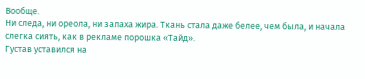Вообще.
Ни следа, ни ореола, ни запаха жира. Ткань стала даже белее, чем была, и начала слегка сиять, как в рекламе порошка «Тайд».
Густав уставился на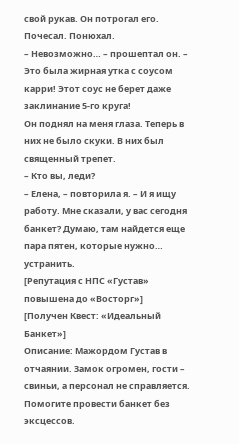свой рукав. Он потрогал его. Почесал. Понюхал.
– Невозможно… – прошептал он. – Это была жирная утка с соусом карри! Этот соус не берет даже заклинание 5-го круга!
Он поднял на меня глаза. Теперь в них не было скуки. В них был священный трепет.
– Кто вы, леди?
– Елена, – повторила я. – И я ищу работу. Мне сказали, у вас сегодня банкет? Думаю, там найдется еще пара пятен, которые нужно… устранить.
[Репутация с НПС «Густав» повышена до «Восторг»]
[Получен Квест: «Идеальный Банкет»]
Описание: Мажордом Густав в отчаянии. Замок огромен, гости – свиньи, а персонал не справляется. Помогите провести банкет без эксцессов.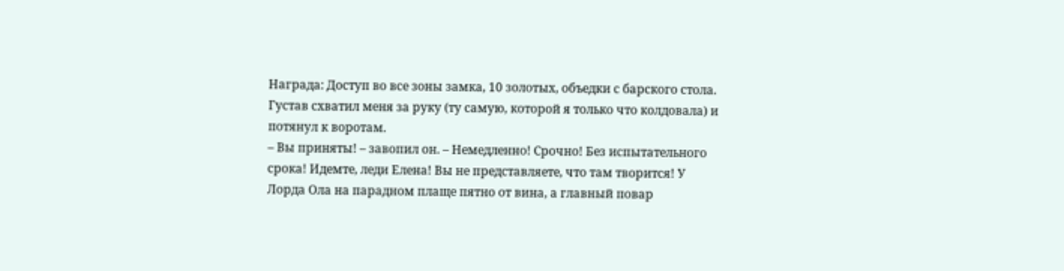Награда: Доступ во все зоны замка, 10 золотых, объедки с барского стола.
Густав схватил меня за руку (ту самую, которой я только что колдовала) и потянул к воротам.
– Вы приняты! – завопил он. – Немедленно! Срочно! Без испытательного срока! Идемте, леди Елена! Вы не представляете, что там творится! У Лорда Ола на парадном плаще пятно от вина, а главный повар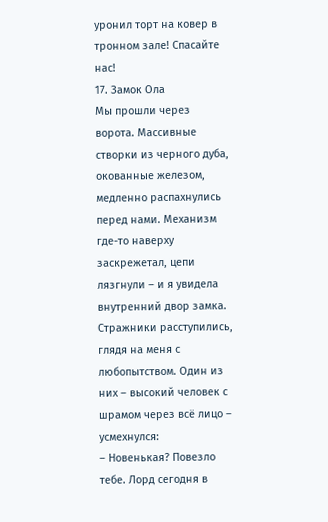уронил торт на ковер в тронном зале! Спасайте нас!
17. Замок Ола
Мы прошли через ворота. Массивные створки из черного дуба, окованные железом, медленно распахнулись перед нами. Механизм где-то наверху заскрежетал, цепи лязгнули – и я увидела внутренний двор замка.
Стражники расступились, глядя на меня с любопытством. Один из них – высокий человек с шрамом через всё лицо – усмехнулся:
– Новенькая? Повезло тебе. Лорд сегодня в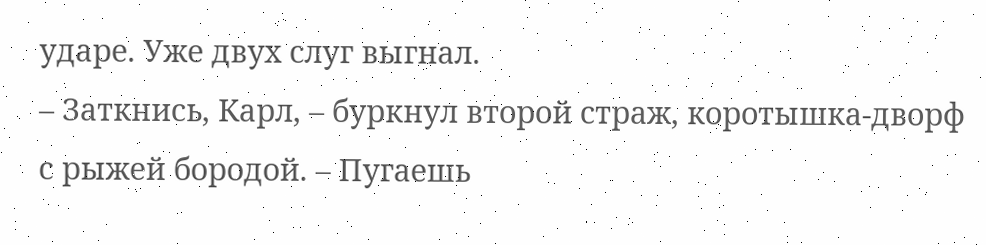ударе. Уже двух слуг выгнал.
– Заткнись, Карл, – буркнул второй страж, коротышка-дворф с рыжей бородой. – Пугаешь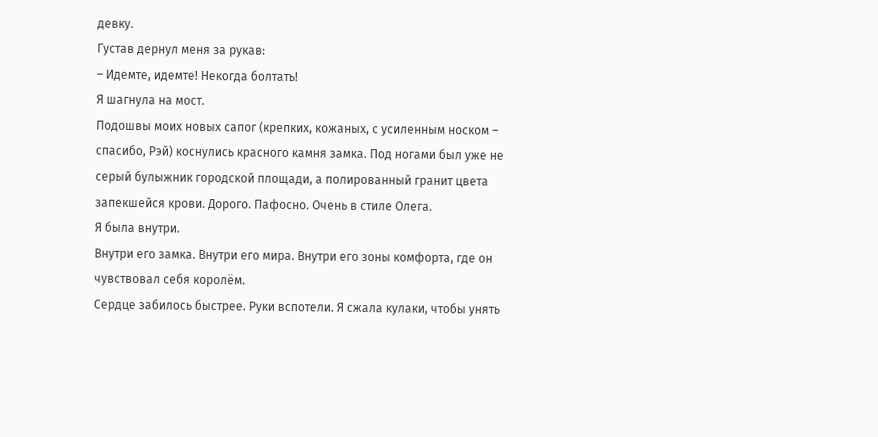девку.
Густав дернул меня за рукав:
– Идемте, идемте! Некогда болтать!
Я шагнула на мост.
Подошвы моих новых сапог (крепких, кожаных, с усиленным носком – спасибо, Рэй) коснулись красного камня замка. Под ногами был уже не серый булыжник городской площади, а полированный гранит цвета запекшейся крови. Дорого. Пафосно. Очень в стиле Олега.
Я была внутри.
Внутри его замка. Внутри его мира. Внутри его зоны комфорта, где он чувствовал себя королём.
Сердце забилось быстрее. Руки вспотели. Я сжала кулаки, чтобы унять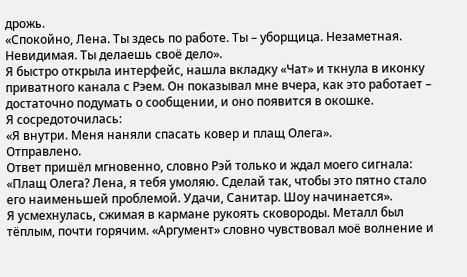дрожь.
«Спокойно, Лена. Ты здесь по работе. Ты – уборщица. Незаметная. Невидимая. Ты делаешь своё дело».
Я быстро открыла интерфейс, нашла вкладку «Чат» и ткнула в иконку приватного канала с Рэем. Он показывал мне вчера, как это работает – достаточно подумать о сообщении, и оно появится в окошке.
Я сосредоточилась:
«Я внутри. Меня наняли спасать ковер и плащ Олега».
Отправлено.
Ответ пришёл мгновенно, словно Рэй только и ждал моего сигнала:
«Плащ Олега? Лена, я тебя умоляю. Сделай так, чтобы это пятно стало его наименьшей проблемой. Удачи, Санитар. Шоу начинается».
Я усмехнулась, сжимая в кармане рукоять сковороды. Металл был тёплым, почти горячим. «Аргумент» словно чувствовал моё волнение и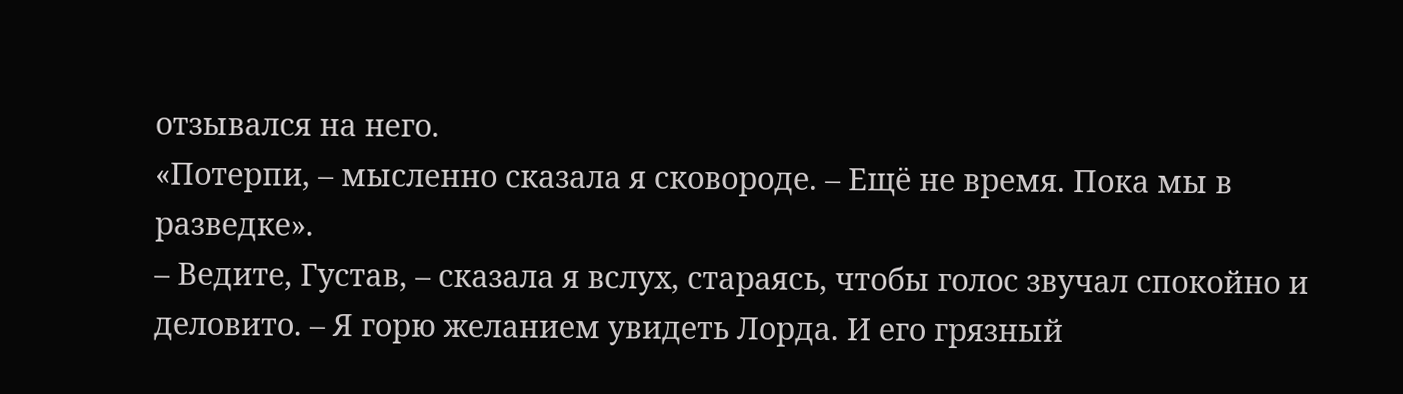отзывался на него.
«Потерпи, – мысленно сказала я сковороде. – Ещё не время. Пока мы в разведке».
– Ведите, Густав, – сказала я вслух, стараясь, чтобы голос звучал спокойно и деловито. – Я горю желанием увидеть Лорда. И его грязный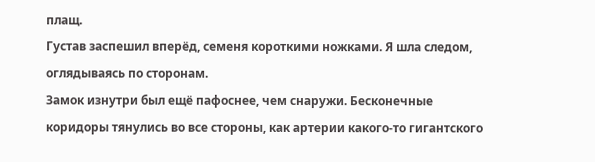плащ.
Густав заспешил вперёд, семеня короткими ножками. Я шла следом, оглядываясь по сторонам.
Замок изнутри был ещё пафоснее, чем снаружи. Бесконечные коридоры тянулись во все стороны, как артерии какого-то гигантского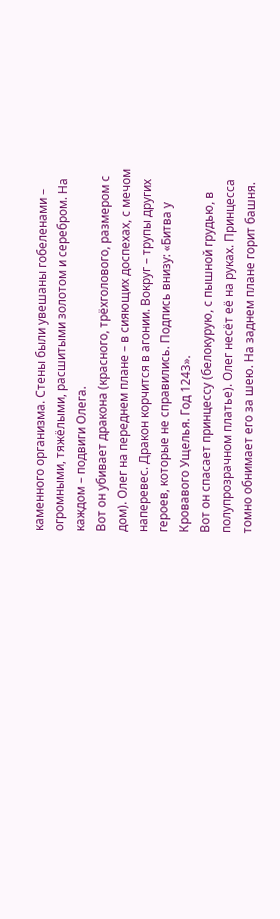каменного организма. Стены были увешаны гобеленами – огромными, тяжёлыми, расшитыми золотом и серебром. На каждом – подвиги Олега.
Вот он убивает дракона (красного, трёхголового, размером с дом). Олег на переднем плане – в сияющих доспехах, с мечом наперевес. Дракон корчится в агонии. Вокруг – трупы других героев, которые не справились. Подпись внизу: «Битва у Кровавого Ущелья. Год 1243».
Вот он спасает принцессу (белокурую, с пышной грудью, в полупрозрачном платье). Олег несёт её на руках. Принцесса томно обнимает его за шею. На заднем плане горит башня.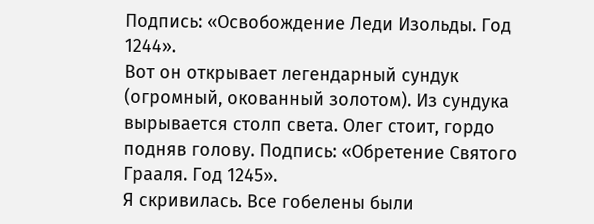Подпись: «Освобождение Леди Изольды. Год 1244».
Вот он открывает легендарный сундук (огромный, окованный золотом). Из сундука вырывается столп света. Олег стоит, гордо подняв голову. Подпись: «Обретение Святого Грааля. Год 1245».
Я скривилась. Все гобелены были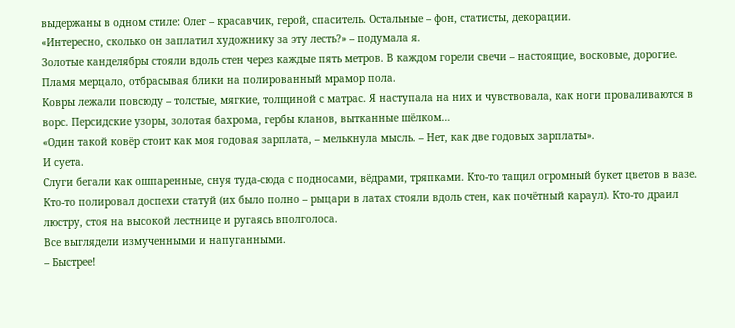выдержаны в одном стиле: Олег – красавчик, герой, спаситель. Остальные – фон, статисты, декорации.
«Интересно, сколько он заплатил художнику за эту лесть?» – подумала я.
Золотые канделябры стояли вдоль стен через каждые пять метров. В каждом горели свечи – настоящие, восковые, дорогие. Пламя мерцало, отбрасывая блики на полированный мрамор пола.
Ковры лежали повсюду – толстые, мягкие, толщиной с матрас. Я наступала на них и чувствовала, как ноги проваливаются в ворс. Персидские узоры, золотая бахрома, гербы кланов, вытканные шёлком…
«Один такой ковёр стоит как моя годовая зарплата, – мелькнула мысль. – Нет, как две годовых зарплаты».
И суета.
Слуги бегали как ошпаренные, снуя туда-сюда с подносами, вёдрами, тряпками. Кто-то тащил огромный букет цветов в вазе. Кто-то полировал доспехи статуй (их было полно – рыцари в латах стояли вдоль стен, как почётный караул). Кто-то драил люстру, стоя на высокой лестнице и ругаясь вполголоса.
Все выглядели измученными и напуганными.
– Быстрее!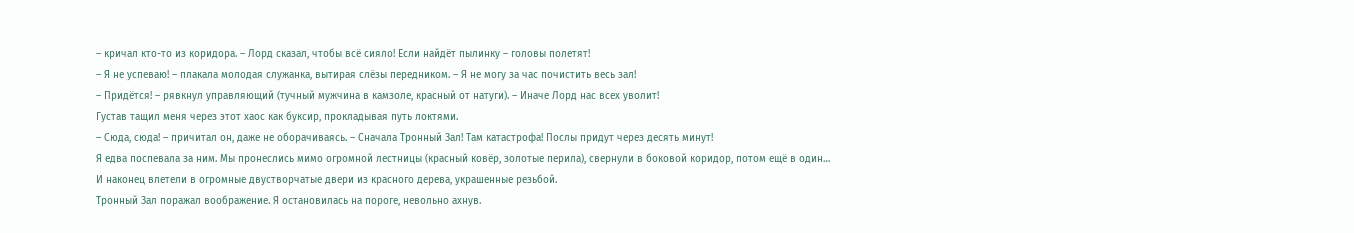– кричал кто-то из коридора. – Лорд сказал, чтобы всё сияло! Если найдёт пылинку – головы полетят!
– Я не успеваю! – плакала молодая служанка, вытирая слёзы передником. – Я не могу за час почистить весь зал!
– Придётся! – рявкнул управляющий (тучный мужчина в камзоле, красный от натуги). – Иначе Лорд нас всех уволит!
Густав тащил меня через этот хаос как буксир, прокладывая путь локтями.
– Сюда, сюда! – причитал он, даже не оборачиваясь. – Сначала Тронный Зал! Там катастрофа! Послы придут через десять минут!
Я едва поспевала за ним. Мы пронеслись мимо огромной лестницы (красный ковёр, золотые перила), свернули в боковой коридор, потом ещё в один…
И наконец влетели в огромные двустворчатые двери из красного дерева, украшенные резьбой.
Тронный Зал поражал воображение. Я остановилась на пороге, невольно ахнув.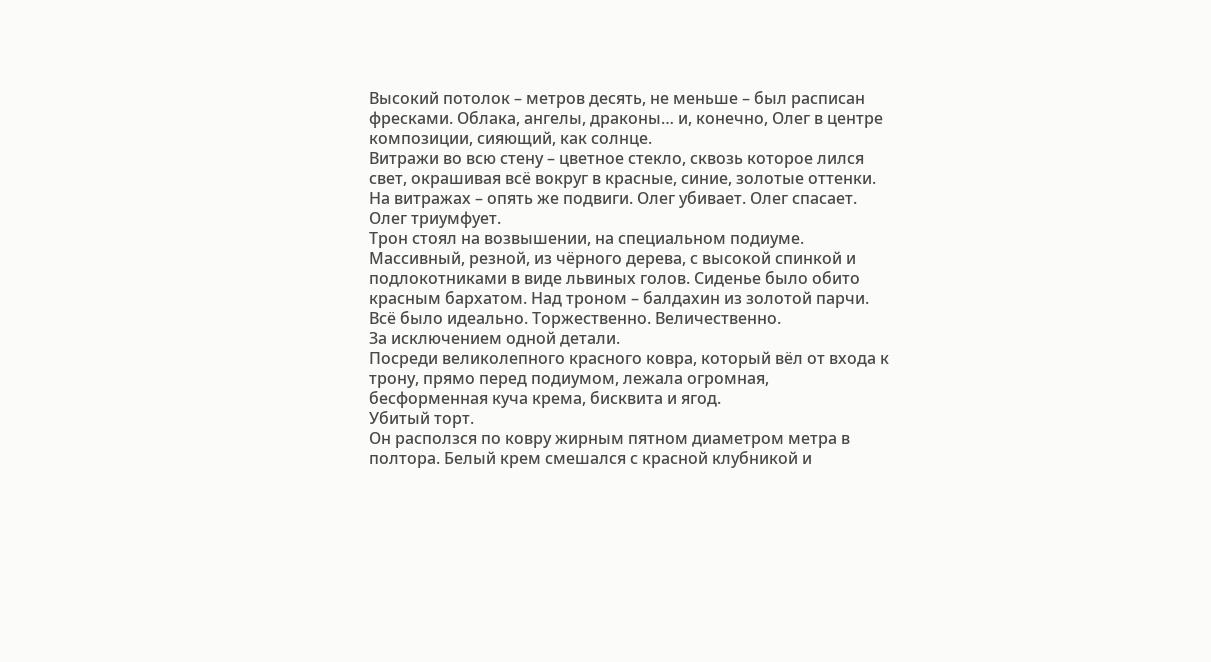Высокий потолок – метров десять, не меньше – был расписан фресками. Облака, ангелы, драконы… и, конечно, Олег в центре композиции, сияющий, как солнце.
Витражи во всю стену – цветное стекло, сквозь которое лился свет, окрашивая всё вокруг в красные, синие, золотые оттенки. На витражах – опять же подвиги. Олег убивает. Олег спасает. Олег триумфует.
Трон стоял на возвышении, на специальном подиуме. Массивный, резной, из чёрного дерева, с высокой спинкой и подлокотниками в виде львиных голов. Сиденье было обито красным бархатом. Над троном – балдахин из золотой парчи.
Всё было идеально. Торжественно. Величественно.
За исключением одной детали.
Посреди великолепного красного ковра, который вёл от входа к трону, прямо перед подиумом, лежала огромная, бесформенная куча крема, бисквита и ягод.
Убитый торт.
Он расползся по ковру жирным пятном диаметром метра в полтора. Белый крем смешался с красной клубникой и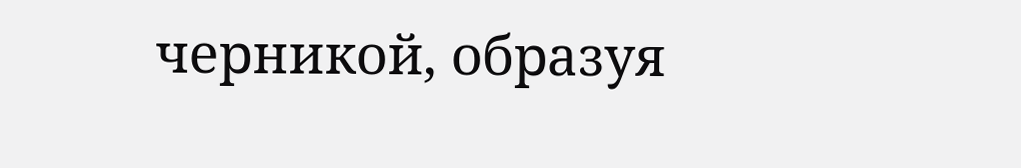черникой, образуя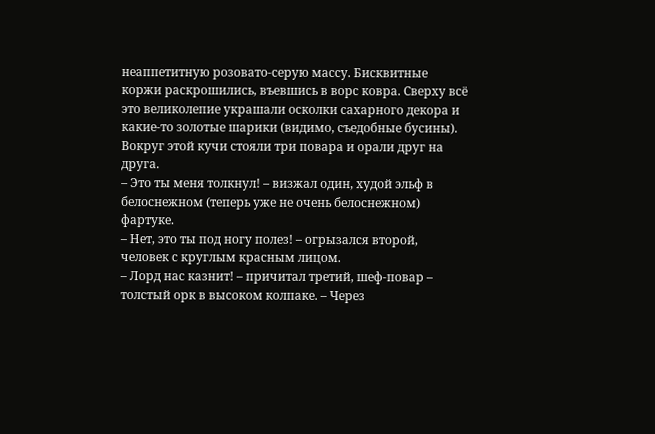неаппетитную розовато-серую массу. Бисквитные коржи раскрошились, въевшись в ворс ковра. Сверху всё это великолепие украшали осколки сахарного декора и какие-то золотые шарики (видимо, съедобные бусины).
Вокруг этой кучи стояли три повара и орали друг на друга.
– Это ты меня толкнул! – визжал один, худой эльф в белоснежном (теперь уже не очень белоснежном) фартуке.
– Нет, это ты под ногу полез! – огрызался второй, человек с круглым красным лицом.
– Лорд нас казнит! – причитал третий, шеф-повар – толстый орк в высоком колпаке. – Через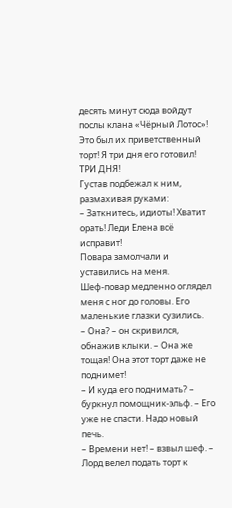десять минут сюда войдут послы клана «Чёрный Лотос»! Это был их приветственный торт! Я три дня его готовил! ТРИ ДНЯ!
Густав подбежал к ним, размахивая руками:
– Заткнитесь, идиоты! Хватит орать! Леди Елена всё исправит!
Повара замолчали и уставились на меня.
Шеф-повар медленно оглядел меня с ног до головы. Его маленькие глазки сузились.
– Она? – он скривился, обнажив клыки. – Она же тощая! Она этот торт даже не поднимет!
– И куда его поднимать? – буркнул помощник-эльф. – Его уже не спасти. Надо новый печь.
– Времени нет! – взвыл шеф. – Лорд велел подать торт к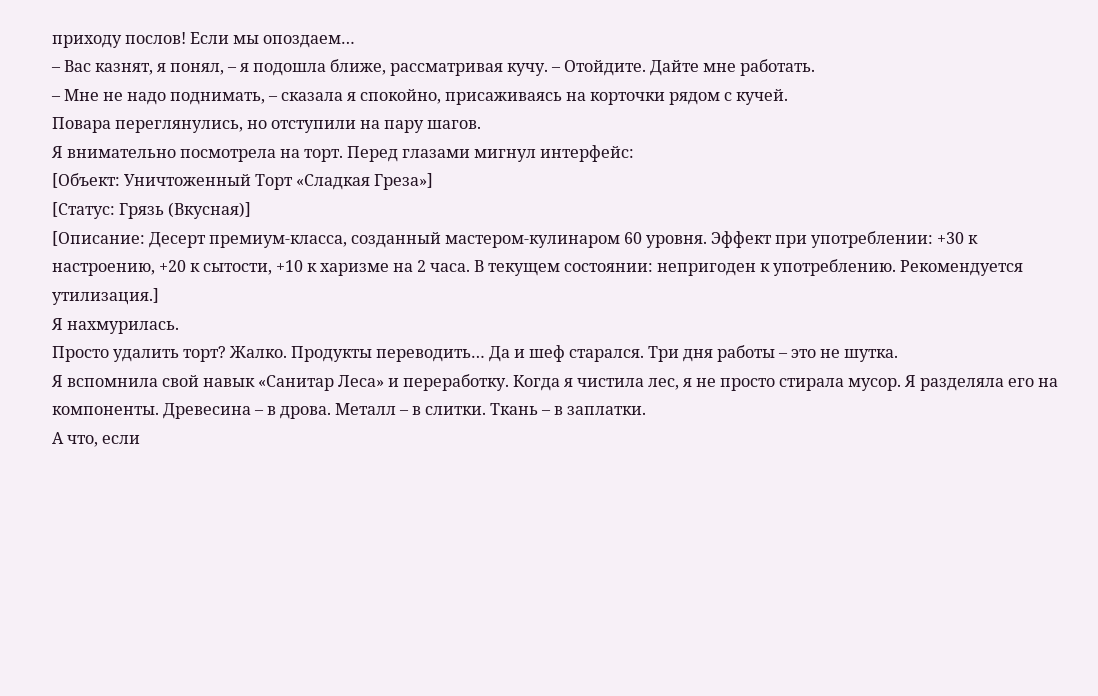приходу послов! Если мы опоздаем…
– Вас казнят, я понял, – я подошла ближе, рассматривая кучу. – Отойдите. Дайте мне работать.
– Мне не надо поднимать, – сказала я спокойно, присаживаясь на корточки рядом с кучей.
Повара переглянулись, но отступили на пару шагов.
Я внимательно посмотрела на торт. Перед глазами мигнул интерфейс:
[Объект: Уничтоженный Торт «Сладкая Греза»]
[Статус: Грязь (Вкусная)]
[Описание: Десерт премиум-класса, созданный мастером-кулинаром 60 уровня. Эффект при употреблении: +30 к настроению, +20 к сытости, +10 к харизме на 2 часа. В текущем состоянии: непригоден к употреблению. Рекомендуется утилизация.]
Я нахмурилась.
Просто удалить торт? Жалко. Продукты переводить… Да и шеф старался. Три дня работы – это не шутка.
Я вспомнила свой навык «Санитар Леса» и переработку. Когда я чистила лес, я не просто стирала мусор. Я разделяла его на компоненты. Древесина – в дрова. Металл – в слитки. Ткань – в заплатки.
А что, если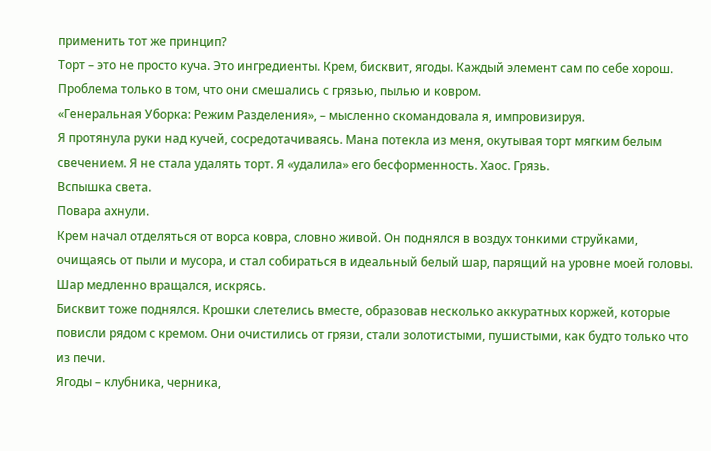применить тот же принцип?
Торт – это не просто куча. Это ингредиенты. Крем, бисквит, ягоды. Каждый элемент сам по себе хорош. Проблема только в том, что они смешались с грязью, пылью и ковром.
«Генеральная Уборка: Режим Разделения», – мысленно скомандовала я, импровизируя.
Я протянула руки над кучей, сосредотачиваясь. Мана потекла из меня, окутывая торт мягким белым свечением. Я не стала удалять торт. Я «удалила» его бесформенность. Хаос. Грязь.
Вспышка света.
Повара ахнули.
Крем начал отделяться от ворса ковра, словно живой. Он поднялся в воздух тонкими струйками, очищаясь от пыли и мусора, и стал собираться в идеальный белый шар, парящий на уровне моей головы. Шар медленно вращался, искрясь.
Бисквит тоже поднялся. Крошки слетелись вместе, образовав несколько аккуратных коржей, которые повисли рядом с кремом. Они очистились от грязи, стали золотистыми, пушистыми, как будто только что из печи.
Ягоды – клубника, черника,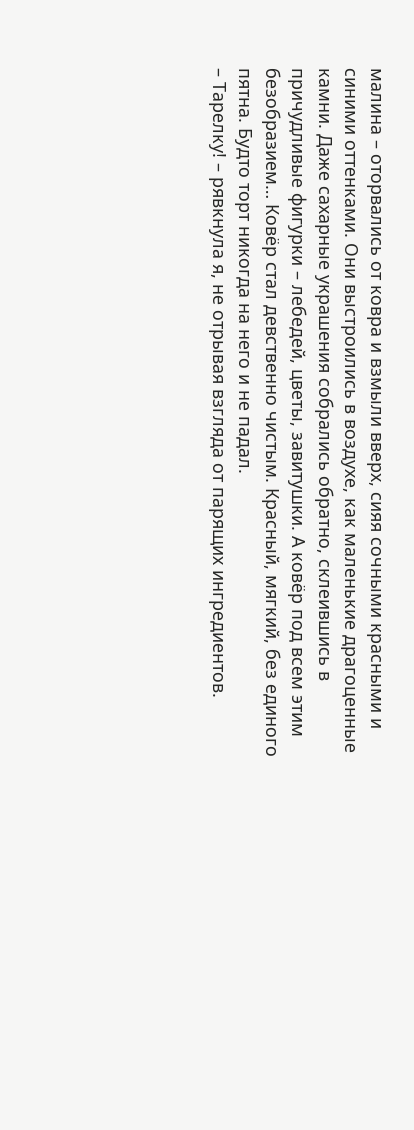малина – оторвались от ковра и взмыли вверх, сияя сочными красными и синими оттенками. Они выстроились в воздухе, как маленькие драгоценные камни. Даже сахарные украшения собрались обратно, склеившись в причудливые фигурки – лебедей, цветы, завитушки. А ковёр под всем этим безобразием… Ковёр стал девственно чистым. Красный, мягкий, без единого пятна. Будто торт никогда на него и не падал.
– Тарелку! – рявкнула я, не отрывая взгляда от парящих ингредиентов.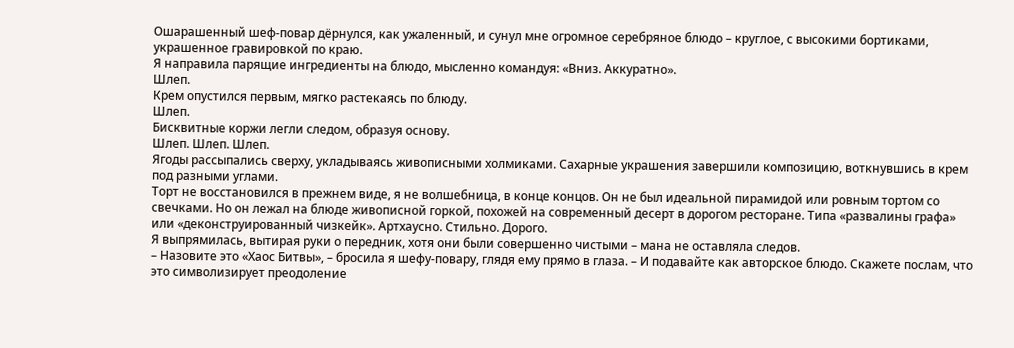Ошарашенный шеф-повар дёрнулся, как ужаленный, и сунул мне огромное серебряное блюдо – круглое, с высокими бортиками, украшенное гравировкой по краю.
Я направила парящие ингредиенты на блюдо, мысленно командуя: «Вниз. Аккуратно».
Шлеп.
Крем опустился первым, мягко растекаясь по блюду.
Шлеп.
Бисквитные коржи легли следом, образуя основу.
Шлеп. Шлеп. Шлеп.
Ягоды рассыпались сверху, укладываясь живописными холмиками. Сахарные украшения завершили композицию, воткнувшись в крем под разными углами.
Торт не восстановился в прежнем виде, я не волшебница, в конце концов. Он не был идеальной пирамидой или ровным тортом со свечками. Но он лежал на блюде живописной горкой, похожей на современный десерт в дорогом ресторане. Типа «развалины графа» или «деконструированный чизкейк». Артхаусно. Стильно. Дорого.
Я выпрямилась, вытирая руки о передник, хотя они были совершенно чистыми – мана не оставляла следов.
– Назовите это «Хаос Битвы», – бросила я шефу-повару, глядя ему прямо в глаза. – И подавайте как авторское блюдо. Скажете послам, что это символизирует преодоление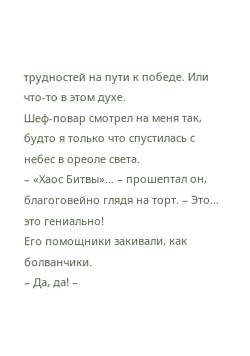трудностей на пути к победе. Или что-то в этом духе.
Шеф-повар смотрел на меня так, будто я только что спустилась с небес в ореоле света.
– «Хаос Битвы»… – прошептал он, благоговейно глядя на торт. – Это… это гениально!
Его помощники закивали, как болванчики.
– Да, да! –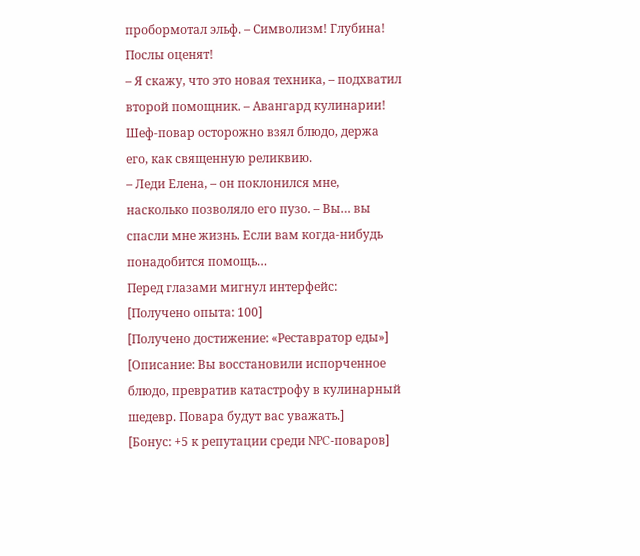пробормотал эльф. – Символизм! Глубина! Послы оценят!
– Я скажу, что это новая техника, – подхватил второй помощник. – Авангард кулинарии!
Шеф-повар осторожно взял блюдо, держа его, как священную реликвию.
– Леди Елена, – он поклонился мне, насколько позволяло его пузо. – Вы… вы спасли мне жизнь. Если вам когда-нибудь понадобится помощь…
Перед глазами мигнул интерфейс:
[Получено опыта: 100]
[Получено достижение: «Реставратор еды»]
[Описание: Вы восстановили испорченное блюдо, превратив катастрофу в кулинарный шедевр. Повара будут вас уважать.]
[Бонус: +5 к репутации среди NPC-поваров]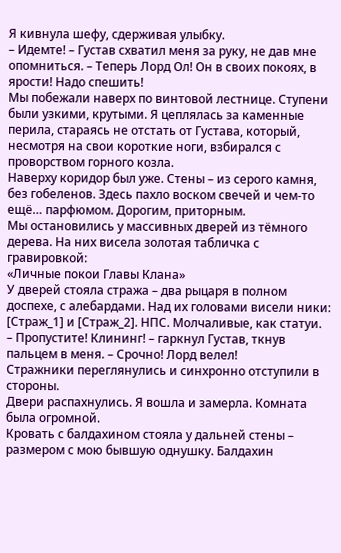Я кивнула шефу, сдерживая улыбку.
– Идемте! – Густав схватил меня за руку, не дав мне опомниться. – Теперь Лорд Ол! Он в своих покоях, в ярости! Надо спешить!
Мы побежали наверх по винтовой лестнице. Ступени были узкими, крутыми. Я цеплялась за каменные перила, стараясь не отстать от Густава, который, несмотря на свои короткие ноги, взбирался с проворством горного козла.
Наверху коридор был уже. Стены – из серого камня, без гобеленов. Здесь пахло воском свечей и чем-то ещё… парфюмом. Дорогим, приторным.
Мы остановились у массивных дверей из тёмного дерева. На них висела золотая табличка с гравировкой:
«Личные покои Главы Клана»
У дверей стояла стража – два рыцаря в полном доспехе, с алебардами. Над их головами висели ники: [Страж_1] и [Страж_2]. НПС. Молчаливые, как статуи.
– Пропустите! Клининг! – гаркнул Густав, ткнув пальцем в меня. – Срочно! Лорд велел!
Стражники переглянулись и синхронно отступили в стороны.
Двери распахнулись. Я вошла и замерла. Комната была огромной.
Кровать с балдахином стояла у дальней стены – размером с мою бывшую однушку. Балдахин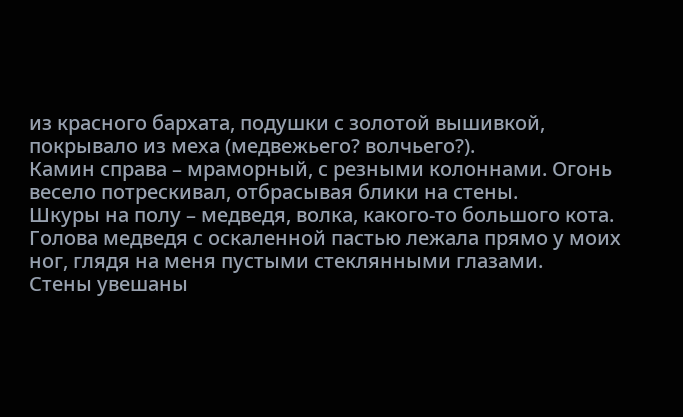из красного бархата, подушки с золотой вышивкой, покрывало из меха (медвежьего? волчьего?).
Камин справа – мраморный, с резными колоннами. Огонь весело потрескивал, отбрасывая блики на стены.
Шкуры на полу – медведя, волка, какого-то большого кота. Голова медведя с оскаленной пастью лежала прямо у моих ног, глядя на меня пустыми стеклянными глазами.
Стены увешаны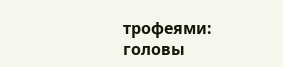трофеями: головы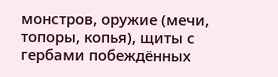монстров, оружие (мечи, топоры, копья), щиты с гербами побеждённых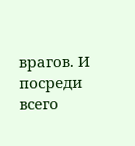врагов. И посреди всего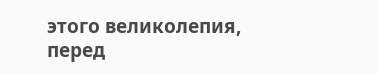этого великолепия, перед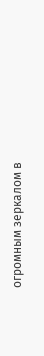огромным зеркалом в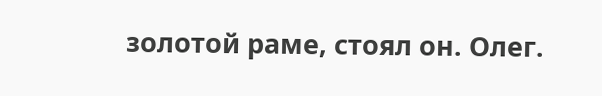золотой раме, стоял он. Олег.